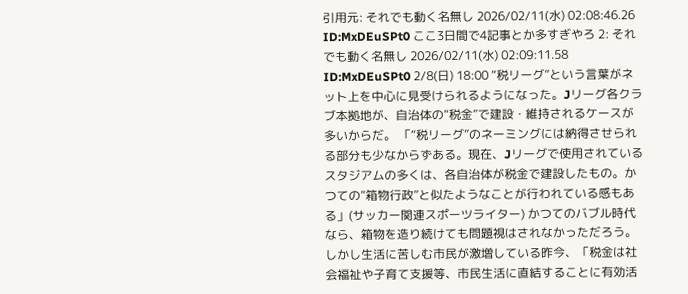引用元: それでも動く名無し 2026/02/11(水) 02:08:46.26 ID:MxDEuSPt0 ここ3日間で4記事とか多すぎやろ 2: それでも動く名無し 2026/02/11(水) 02:09:11.58 ID:MxDEuSPt0 2/8(日) 18:00 “税リーグ”という言葉がネット上を中心に見受けられるようになった。Jリーグ各クラブ本拠地が、自治体の“税金”で建設・維持されるケースが多いからだ。 「“税リーグ”のネーミングには納得させられる部分も少なからずある。現在、Jリーグで使用されているスタジアムの多くは、各自治体が税金で建設したもの。かつての“箱物行政”と似たようなことが行われている感もある」(サッカー関連スポーツライター) かつてのバブル時代なら、箱物を造り続けても問題視はされなかっただろう。しかし生活に苦しむ市民が激増している昨今、「税金は社会福祉や子育て支援等、市民生活に直結することに有効活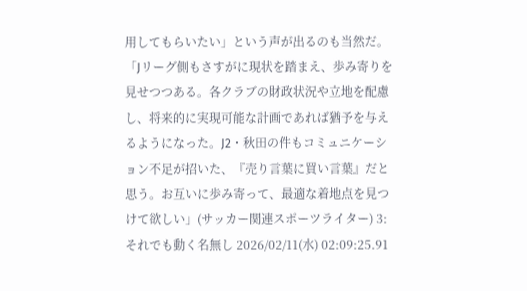用してもらいたい」という声が出るのも当然だ。 「Jリーグ側もさすがに現状を踏まえ、歩み寄りを見せつつある。各クラブの財政状況や立地を配慮し、将来的に実現可能な計画であれば猶予を与えるようになった。J2・秋田の件もコミュニケーション不足が招いた、『売り言葉に買い言葉』だと思う。お互いに歩み寄って、最適な着地点を見つけて欲しい」(サッカー関連スポーツライター) 3: それでも動く名無し 2026/02/11(水) 02:09:25.91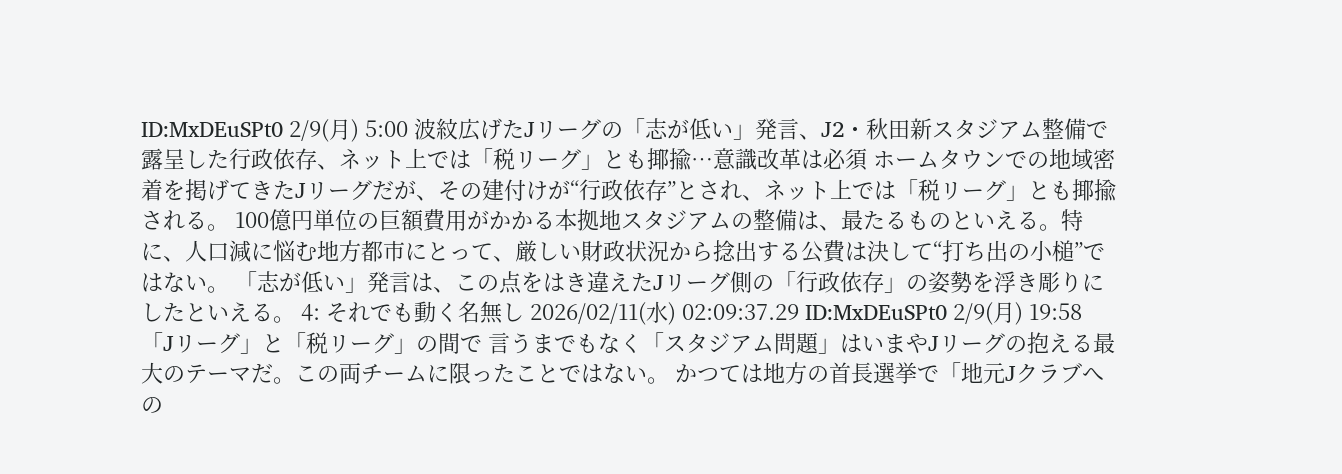ID:MxDEuSPt0 2/9(月) 5:00 波紋広げたJリーグの「志が低い」発言、J2・秋田新スタジアム整備で露呈した行政依存、ネット上では「税リーグ」とも揶揄…意識改革は必須 ホームタウンでの地域密着を掲げてきたJリーグだが、その建付けが“行政依存”とされ、ネット上では「税リーグ」とも揶揄される。 100億円単位の巨額費用がかかる本拠地スタジアムの整備は、最たるものといえる。特に、人口減に悩む地方都市にとって、厳しい財政状況から捻出する公費は決して“打ち出の小槌”ではない。 「志が低い」発言は、この点をはき違えたJリーグ側の「行政依存」の姿勢を浮き彫りにしたといえる。 4: それでも動く名無し 2026/02/11(水) 02:09:37.29 ID:MxDEuSPt0 2/9(月) 19:58 「Jリーグ」と「税リーグ」の間で 言うまでもなく「スタジアム問題」はいまやJリーグの抱える最大のテーマだ。この両チームに限ったことではない。 かつては地方の首長選挙で「地元Jクラブへの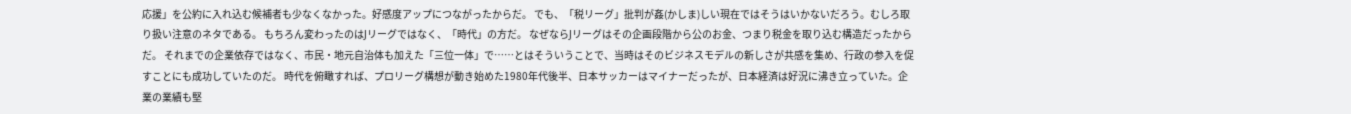応援」を公約に入れ込む候補者も少なくなかった。好感度アップにつながったからだ。 でも、「税リーグ」批判が姦(かしま)しい現在ではそうはいかないだろう。むしろ取り扱い注意のネタである。 もちろん変わったのはJリーグではなく、「時代」の方だ。 なぜならJリーグはその企画段階から公のお金、つまり税金を取り込む構造だったからだ。 それまでの企業依存ではなく、市民・地元自治体も加えた「三位一体」で……とはそういうことで、当時はそのビジネスモデルの新しさが共感を集め、行政の参入を促すことにも成功していたのだ。 時代を俯瞰すれば、プロリーグ構想が動き始めた1980年代後半、日本サッカーはマイナーだったが、日本経済は好況に沸き立っていた。企業の業績も堅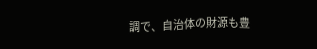調で、自治体の財源も豊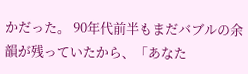かだった。 90年代前半もまだバブルの余韻が残っていたから、「あなた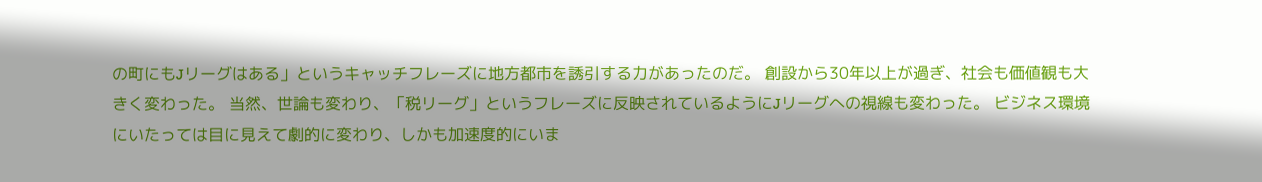の町にもJリーグはある」というキャッチフレーズに地方都市を誘引する力があったのだ。 創設から30年以上が過ぎ、社会も価値観も大きく変わった。 当然、世論も変わり、「税リーグ」というフレーズに反映されているようにJリーグへの視線も変わった。 ビジネス環境にいたっては目に見えて劇的に変わり、しかも加速度的にいま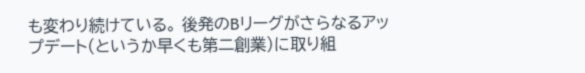も変わり続けている。 後発のBリーグがさらなるアップデート(というか早くも第二創業)に取り組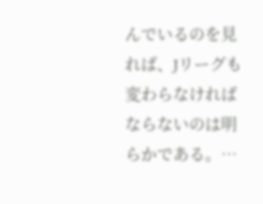んでいるのを見れば、Jリーグも変わらなければならないのは明らかである。…